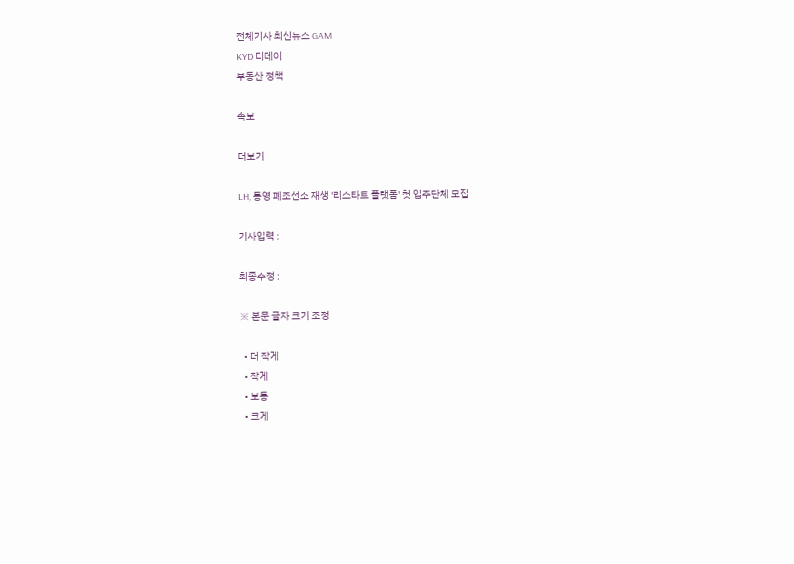전체기사 최신뉴스 GAM
KYD 디데이
부동산 정책

속보

더보기

LH, 통영 폐조선소 재생 '리스타트 플랫폼' 첫 입주단체 모집

기사입력 :

최종수정 :

※ 본문 글자 크기 조정

  • 더 작게
  • 작게
  • 보통
  • 크게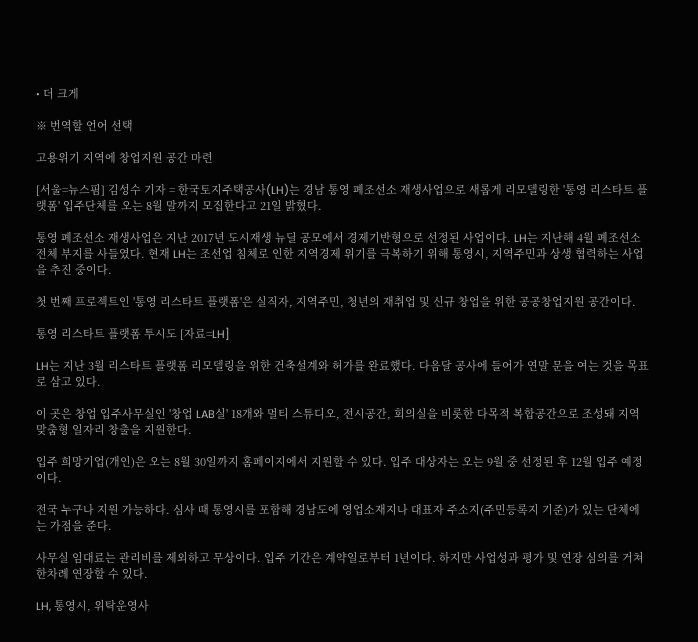• 더 크게

※ 번역할 언어 선택

고용위기 지역에 창업지원 공간 마련

[서울=뉴스핌] 김성수 기자 = 한국토지주택공사(LH)는 경남 통영 폐조선소 재생사업으로 새롭게 리모델링한 '통영 리스타트 플랫폼' 입주단체를 오는 8월 말까지 모집한다고 21일 밝혔다.

통영 폐조선소 재생사업은 지난 2017년 도시재생 뉴딜 공모에서 경제기반형으로 선정된 사업이다. LH는 지난해 4월 폐조선소 전체 부지를 사들였다. 현재 LH는 조선업 침체로 인한 지역경제 위기를 극복하기 위해 통영시, 지역주민과 상생 협력하는 사업을 추진 중이다.

첫 번째 프로젝트인 '통영 리스타트 플랫폼'은 실직자, 지역주민, 청년의 재취업 및 신규 창업을 위한 공공창업지원 공간이다.

통영 리스타트 플랫폼 투시도 [자료=LH]

LH는 지난 3월 리스타트 플랫폼 리모델링을 위한 건축설계와 허가를 완료했다. 다음달 공사에 들어가 연말 문을 여는 것을 목표로 삼고 있다.

이 곳은 창업 입주사무실인 '창업 LAB실' 18개와 멀티 스튜디오, 전시공간, 회의실을 비롯한 다목적 복합공간으로 조성돼 지역 맞춤형 일자리 창출을 지원한다.

입주 희망기업(개인)은 오는 8월 30일까지 홈페이지에서 지원할 수 있다. 입주 대상자는 오는 9월 중 선정된 후 12월 입주 예정이다.

전국 누구나 지원 가능하다. 심사 때 통영시를 포함해 경남도에 영업소재지나 대표자 주소지(주민등록지 기준)가 있는 단체에는 가점을 준다.

사무실 임대료는 관리비를 제외하고 무상이다. 입주 기간은 계약일로부터 1년이다. 하지만 사업성과 평가 및 연장 심의를 거쳐 한차례 연장할 수 있다.

LH, 통영시, 위탁운영사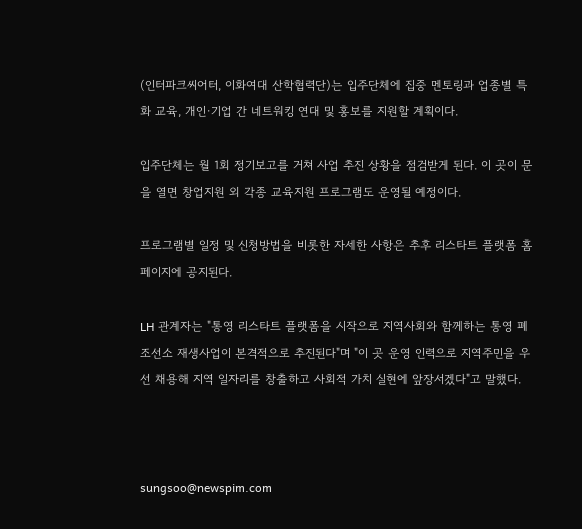(인터파크씨어터, 이화여대 산학협력단)는 입주단체에 집중 멘토링과 업종별 특화 교육, 개인·기업 간 네트워킹 연대 및 홍보를 지원할 계획이다.

입주단체는 월 1회 정기보고를 거쳐 사업 추진 상황을 점검받게 된다. 이 곳이 문을 열면 창업지원 외 각종 교육지원 프로그램도 운영될 예정이다.

프로그램별 일정 및 신청방법을 비롯한 자세한 사항은 추후 리스타트 플랫폼 홈페이지에 공지된다.

LH 관계자는 "통영 리스타트 플랫폼을 시작으로 지역사회와 함께하는 통영 폐조선소 재생사업이 본격적으로 추진된다"며 "이 곳 운영 인력으로 지역주민을 우선 채용해 지역 일자리를 창출하고 사회적 가치 실현에 앞장서겠다"고 말했다.



sungsoo@newspim.com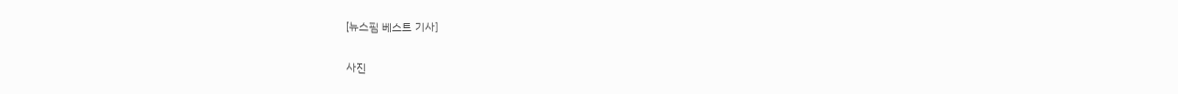[뉴스핌 베스트 기사]

사진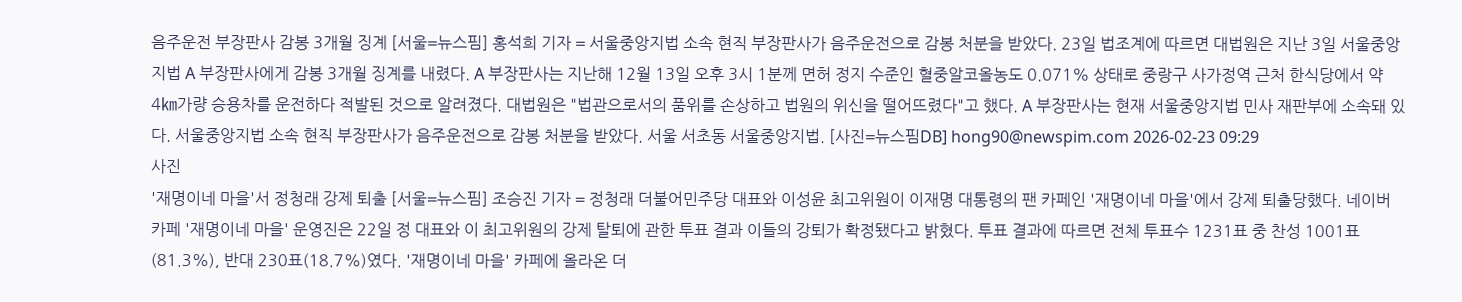음주운전 부장판사 감봉 3개월 징계 [서울=뉴스핌] 홍석희 기자 = 서울중앙지법 소속 현직 부장판사가 음주운전으로 감봉 처분을 받았다. 23일 법조계에 따르면 대법원은 지난 3일 서울중앙지법 A 부장판사에게 감봉 3개월 징계를 내렸다. A 부장판사는 지난해 12월 13일 오후 3시 1분께 면허 정지 수준인 혈중알코올농도 0.071% 상태로 중랑구 사가정역 근처 한식당에서 약 4㎞가량 승용차를 운전하다 적발된 것으로 알려졌다. 대법원은 "법관으로서의 품위를 손상하고 법원의 위신을 떨어뜨렸다"고 했다. A 부장판사는 현재 서울중앙지법 민사 재판부에 소속돼 있다. 서울중앙지법 소속 현직 부장판사가 음주운전으로 감봉 처분을 받았다. 서울 서초동 서울중앙지법. [사진=뉴스핌DB] hong90@newspim.com 2026-02-23 09:29
사진
'재명이네 마을'서 정청래 강제 퇴출 [서울=뉴스핌] 조승진 기자 = 정청래 더불어민주당 대표와 이성윤 최고위원이 이재명 대통령의 팬 카페인 '재명이네 마을'에서 강제 퇴출당했다. 네이버 카페 '재명이네 마을' 운영진은 22일 정 대표와 이 최고위원의 강제 탈퇴에 관한 투표 결과 이들의 강퇴가 확정됐다고 밝혔다. 투표 결과에 따르면 전체 투표수 1231표 중 찬성 1001표(81.3%), 반대 230표(18.7%)였다. '재명이네 마을' 카페에 올라온 더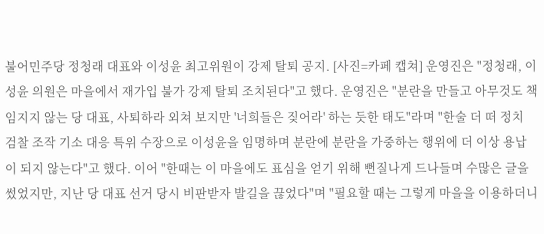불어민주당 정청래 대표와 이성윤 최고위원이 강제 탈퇴 공지. [사진=카페 캡쳐] 운영진은 "정청래, 이성윤 의원은 마을에서 재가입 불가 강제 탈퇴 조치된다"고 했다. 운영진은 "분란을 만들고 아무것도 책임지지 않는 당 대표, 사퇴하라 외쳐 보지만 '너희들은 짖어라' 하는 듯한 태도"라며 "한술 더 떠 정치 검찰 조작 기소 대응 특위 수장으로 이성윤을 임명하며 분란에 분란을 가중하는 행위에 더 이상 용납이 되지 않는다"고 했다. 이어 "한때는 이 마을에도 표심을 얻기 위해 뻔질나게 드나들며 수많은 글을 썼었지만, 지난 당 대표 선거 당시 비판받자 발길을 끊었다"며 "필요할 때는 그렇게 마을을 이용하더니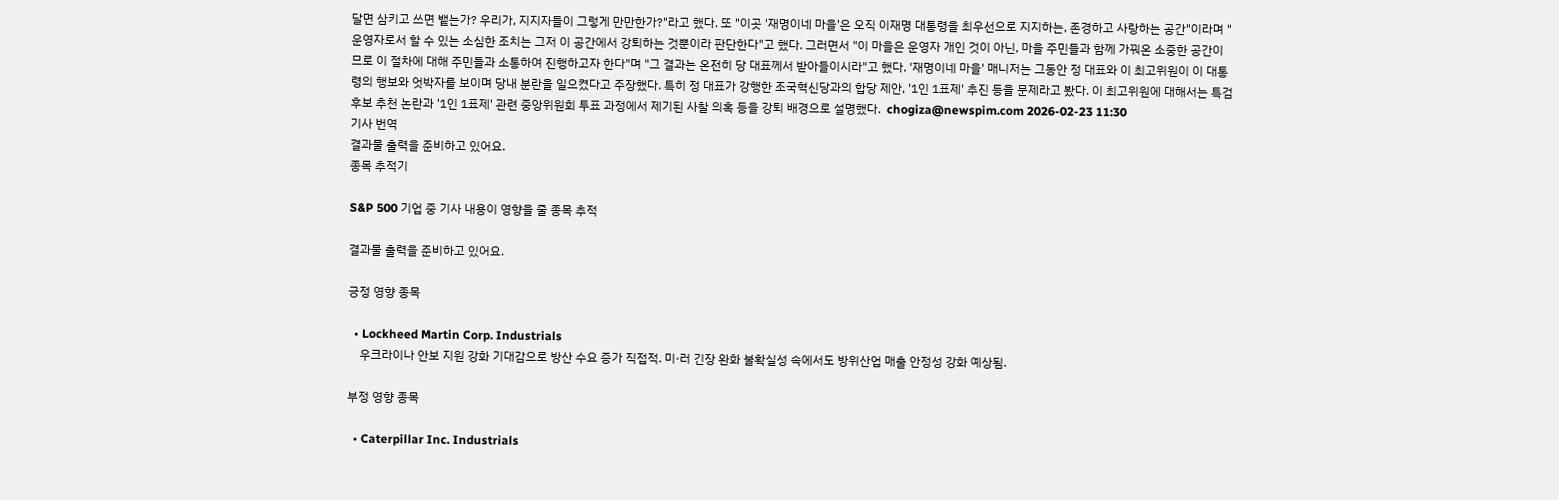달면 삼키고 쓰면 뱉는가? 우리가, 지지자들이 그렇게 만만한가?"라고 했다. 또 "이곳 '재명이네 마을'은 오직 이재명 대통령을 최우선으로 지지하는, 존경하고 사랑하는 공간"이라며 "운영자로서 할 수 있는 소심한 조치는 그저 이 공간에서 강퇴하는 것뿐이라 판단한다"고 했다. 그러면서 "이 마을은 운영자 개인 것이 아닌, 마을 주민들과 함께 가꿔온 소중한 공간이므로 이 절차에 대해 주민들과 소통하여 진행하고자 한다"며 "그 결과는 온전히 당 대표께서 받아들이시라"고 했다. '재명이네 마을' 매니저는 그동안 정 대표와 이 최고위원이 이 대통령의 행보와 엇박자를 보이며 당내 분란을 일으켰다고 주장했다. 특히 정 대표가 강행한 조국혁신당과의 합당 제안, '1인 1표제' 추진 등을 문제라고 봤다. 이 최고위원에 대해서는 특검 후보 추천 논란과 '1인 1표제' 관련 중앙위원회 투표 과정에서 제기된 사찰 의혹 등을 강퇴 배경으로 설명했다.  chogiza@newspim.com 2026-02-23 11:30
기사 번역
결과물 출력을 준비하고 있어요.
종목 추적기

S&P 500 기업 중 기사 내용이 영향을 줄 종목 추적

결과물 출력을 준비하고 있어요.

긍정 영향 종목

  • Lockheed Martin Corp. Industrials
    우크라이나 안보 지원 강화 기대감으로 방산 수요 증가 직접적. 미·러 긴장 완화 불확실성 속에서도 방위산업 매출 안정성 강화 예상됨.

부정 영향 종목

  • Caterpillar Inc. Industrials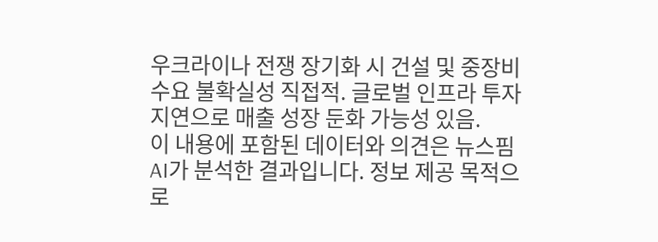우크라이나 전쟁 장기화 시 건설 및 중장비 수요 불확실성 직접적. 글로벌 인프라 투자 지연으로 매출 성장 둔화 가능성 있음.
이 내용에 포함된 데이터와 의견은 뉴스핌 AI가 분석한 결과입니다. 정보 제공 목적으로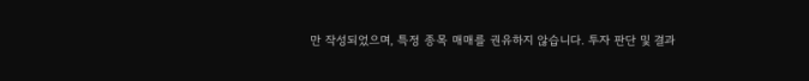만 작성되었으며, 특정 종목 매매를 권유하지 않습니다. 투자 판단 및 결과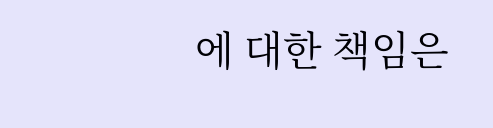에 대한 책임은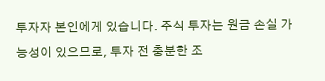투자자 본인에게 있습니다. 주식 투자는 원금 손실 가능성이 있으므로, 투자 전 충분한 조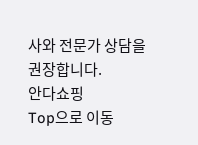사와 전문가 상담을 권장합니다.
안다쇼핑
Top으로 이동